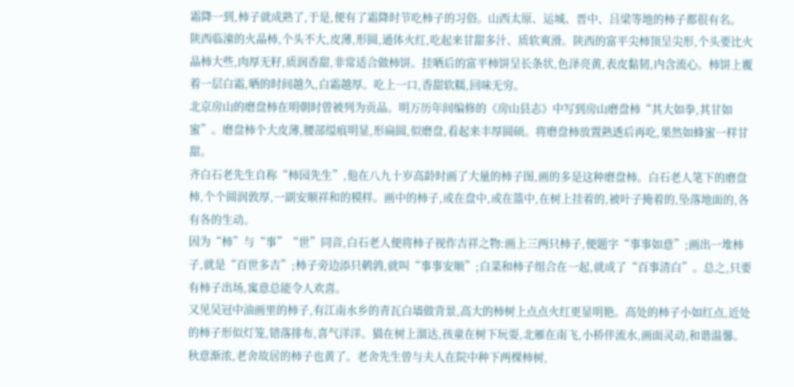霜降一到,柿子就成熟了,于是,便有了霜降时节吃柿子的习俗。山西太原、运城、晋中、吕梁等地的柿子都很有名。
陕西临潼的火晶柿,个头不大,皮薄,形圆,通体火红,吃起来甘甜多汁、质软爽滑。陕西的富平尖柿顶呈尖形,个头要比火晶柿大些,肉厚无籽,质润香甜,非常适合做柿饼。挂晒后的富平柿饼呈长条状,色泽亮黄,表皮黏韧,内含流心。柿饼上覆着一层白霜,晒的时间越久,白霜越厚。吃上一口,香甜软糯,回味无穷。
北京房山的磨盘柿在明朝时曾被列为贡品。明万历年间编修的《房山县志》中写到房山磨盘柿“其大如拳,其甘如蜜”。磨盘柿个大皮薄,腰部缢痕明显,形扁圆,似磨盘,看起来丰厚圆硕。将磨盘柿放置熟透后再吃,果然如蜂蜜一样甘甜。
齐白石老先生自称“柿园先生”,他在八九十岁高龄时画了大量的柿子图,画的多是这种磨盘柿。白石老人笔下的磨盘柿,个个圆润敦厚,一副安顺祥和的模样。画中的柿子,或在盘中,或在篮中,在树上挂着的,被叶子掩着的,坠落地面的,各有各的生动。
因为“柿”与“事”“世”同音,白石老人便将柿子视作吉祥之物:画上三两只柿子,便题字“事事如意”;画出一堆柿子,就是“百世多吉”;柿子旁边添只鹌鹑,就叫“事事安顺”;白菜和柿子组合在一起,就成了“百事清白”。总之,只要有柿子出场,寓意总能令人欢喜。
又见吴冠中油画里的柿子,有江南水乡的青瓦白墙做背景,高大的柿树上点点火红更显明艳。高处的柿子小如红点,近处的柿子形似灯笼,错落排布,喜气洋洋。猫在树上溜达,孩童在树下玩耍,北雁在南飞,小桥伴流水,画面灵动,和谐温馨。
秋意渐浓,老舍故居的柿子也黄了。老舍先生曾与夫人在院中种下两棵柿树,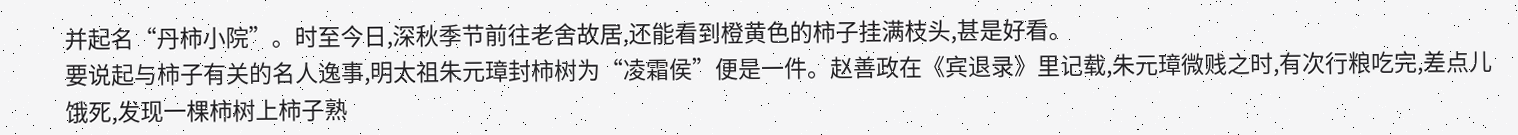并起名“丹柿小院”。时至今日,深秋季节前往老舍故居,还能看到橙黄色的柿子挂满枝头,甚是好看。
要说起与柿子有关的名人逸事,明太祖朱元璋封柿树为“凌霜侯”便是一件。赵善政在《宾退录》里记载,朱元璋微贱之时,有次行粮吃完,差点儿饿死,发现一棵柿树上柿子熟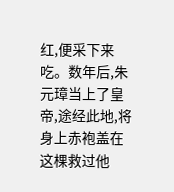红,便采下来吃。数年后,朱元璋当上了皇帝,途经此地,将身上赤袍盖在这棵救过他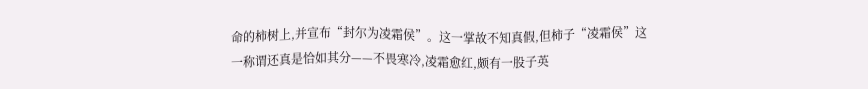命的柿树上,并宣布“封尔为凌霜侯”。这一掌故不知真假,但柿子“凌霜侯”这一称谓还真是恰如其分——不畏寒冷,凌霜愈红,颇有一股子英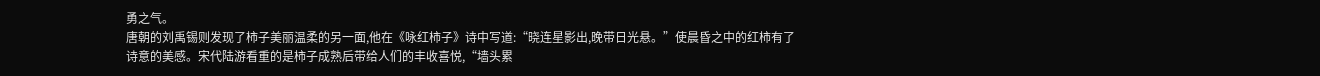勇之气。
唐朝的刘禹锡则发现了柿子美丽温柔的另一面,他在《咏红柿子》诗中写道:“晓连星影出,晚带日光悬。”使晨昏之中的红柿有了诗意的美感。宋代陆游看重的是柿子成熟后带给人们的丰收喜悦,“墙头累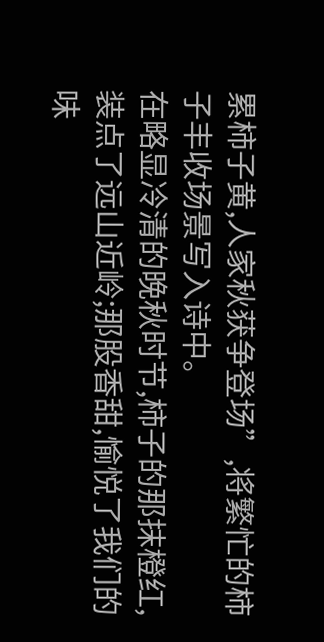累柿子黄,人家秋获争登场”,将繁忙的柿子丰收场景写入诗中。
在略显冷清的晚秋时节,柿子的那抹橙红,装点了远山近岭;那股香甜,愉悦了我们的味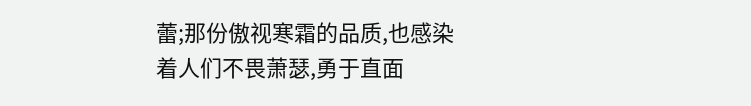蕾;那份傲视寒霜的品质,也感染着人们不畏萧瑟,勇于直面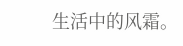生活中的风霜。